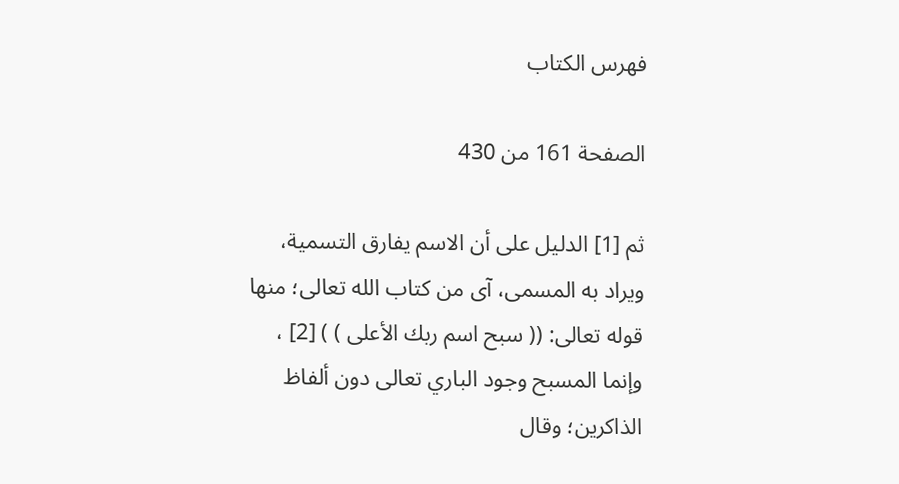فهرس الكتاب

الصفحة 161 من 430

ثم [1] الدليل على أن الاسم يفارق التسمية، ويراد به المسمى، آى من كتاب الله تعالى؛ منها قوله تعالى: (( سبح اسم ربك الأعلى ) ) [2] ، وإنما المسبح وجود الباري تعالى دون ألفاظ الذاكرين؛ وقال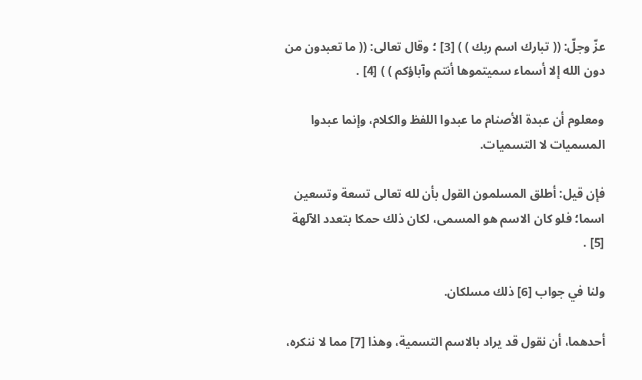عزّ وجلّ: (( تبارك اسم ربك ) ) [3] ؛ وقال تعالى: (( ما تعبدون من دون الله إلا أسماء سميتموها أنتم وآباؤكم ) ) [4] .

ومعلوم أن عبدة الأصنام ما عبدوا اللفظ والكلام، وإنما عبدوا المسميات لا التسميات.

فإن قيل: أطلق المسلمون القول بأن لله تعالى تسعة وتسعين اسما؛ فلو كان الاسم هو المسمى، لكان ذلك حمكا بتعدد الآلهة [5] .

ولنا في جواب [6] ذلك مسلكان.

أحدهما، أن نقول قد يراد بالاسم التسمية، وهذا [7] مما لا ننكره،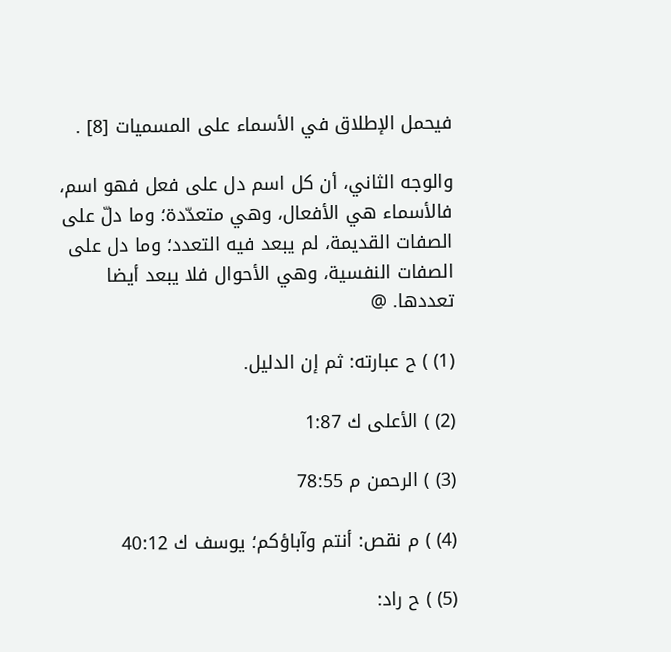فيحمل الإطلاق في الأسماء على المسميات [8] .

والوجه الثاني، أن كل اسم دل على فعل فهو اسم، فالأسماء هي الأفعال، وهي متعدّدة؛ وما دلّ على الصفات القديمة، لم يبعد فيه التعدد؛ وما دل على الصفات النفسية، وهي الأحوال فلا يبعد أيضا تعددها. @

(1) ) ح عبارته: ثم إن الدليل.

(2) ) الأعلى ك 1:87

(3) ) الرحمن م 78:55

(4) ) م نقص: أنتم وآباؤكم؛ يوسف ك 40:12

(5) ) ح راد: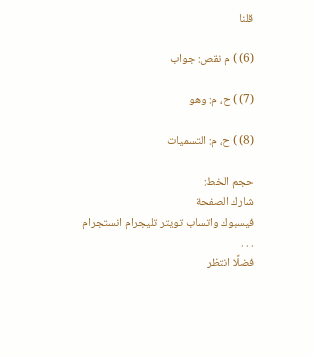قلنا

(6) ) م نقص: جواب

(7) ) ح، م: وهو

(8) ) ح، م: التسميات

حجم الخط:
شارك الصفحة
فيسبوك واتساب تويتر تليجرام انستجرام
. . .
فضلًا انتظر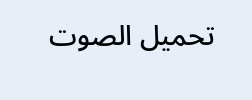تحميل الصوت